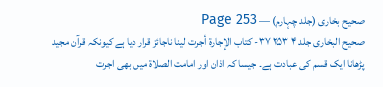صحیح بخاری (جلد چہارم) — Page 253
صحيح البخاری جلد ۴ ۲۵۳ ۳۷- كتاب الإجارة أجرت لینا ناجائز قرار دیا ہے کیونکہ قرآن مجید پڑھانا ایک قسم کی عبادت ہے۔ جیسا کہ اذان اور امامت الصلاۃ میں بھی اجرت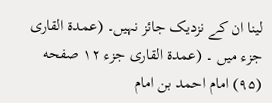لینا ان کے نزدیک جائز نہیں۔ (عمدۃ القاری جزء میں ۔ (عمدۃ القاری جزء ۱۲ صفحه (۹۵) امام احمد بن امام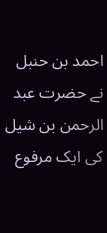احمد بن حنبل نے حضرت عبد الرحمن بن شیل کی ایک مرفوع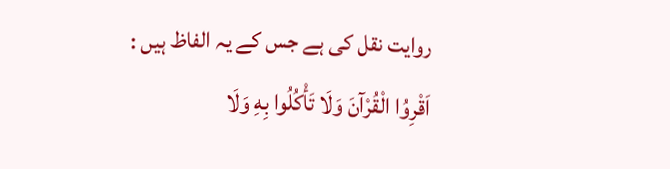روایت نقل کی ہے جس کے یہ الفاظ ہیں : اَقْرِوُا الْقُرْآنَ وَلَا تَأْكُلُوا بِهِ وَلَا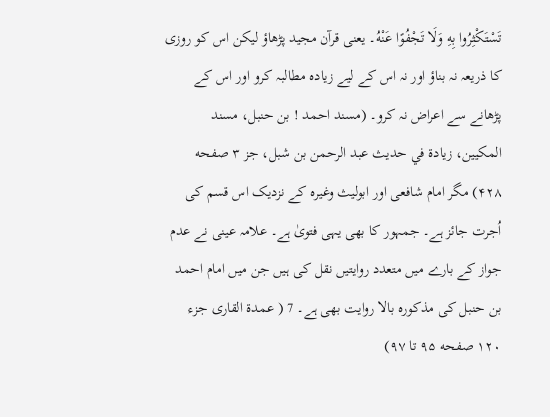تَسْتَكْثِرُوا بِهِ وَلَا تَجْفُوًا عَنْهُ۔ یعنی قرآن مجید پڑھاؤ لیکن اس کو روزی کا ذریعہ نہ بناؤ اور نہ اس کے لیے زیادہ مطالبہ کرو اور اس کے پڑھانے سے اعراض نہ کرو۔ (مسند احمد ! بن حنبل، مسند المكيين، زيادة في حديث عبد الرحمن بن شبل، جز ۳ صفحه ۴۲۸) مگر امام شافعی اور ابولیث وغیرہ کے نزدیک اس قسم کی اُجرت جائز ہے۔ جمہور کا بھی یہی فتویٰ ہے۔ علامہ عینی نے عدم جواز کے بارے میں متعدد روایتیں نقل کی ہیں جن میں امام احمد بن حنبل کی مذکورہ بالا روایت بھی ہے۔ 7 ( عمدة القاری جزء ۱۲۰ صفحه ۹۵ تا ۹۷)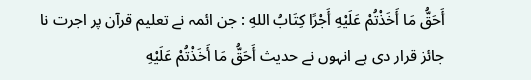أَحَقُّ مَا أَخَذْتُمْ عَلَيْهِ أَجْرًا كِتَابُ اللهِ : جن ائمہ نے تعلیم قرآن پر اجرت نا جائز قرار دی ہے انہوں نے حدیث أَحَقُّ مَا أَخَذْتُمْ عَلَيْهِ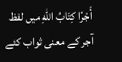أَجْرًا كِتَابُ اللهِ میں لفظ آجر کے معنی ثواب کئے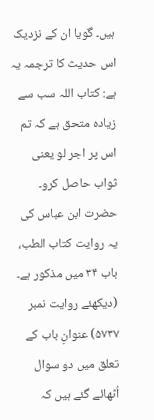ہیں۔ گویا ان کے نزدیک اس حدیث کا ترجمہ یہ ہے: کتاب اللہ سب سے زیادہ متحق ہے کہ تم اس پر اجر لو یعنی ثواب حاصل کرو۔ حضرت ابن عباس کی یہ روایت کتاب الطب، باب ۳۴ میں مذکور ہے۔ (دیکھئے روایت نمبر ۵۷۳۷) عنوانِ باب کے تعلق میں دو سوال اُٹھائے گئے ہیں کہ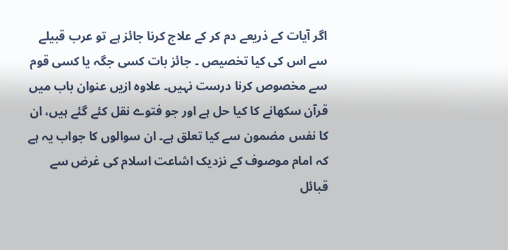اگر آیات کے ذریعے دم کر کے علاج کرنا جائز ہے تو عرب قبیلے سے اس کی کیا تخصیص ۔ جائز بات کسی جگہ یا کسی قوم سے مخصوص کرنا درست نہیں۔ علاوہ ازیں عنوان باب میں قرآن سکھانے کا کیا حل ہے اور جو فتوے نقل کئے گئے ہیں، ان کا نفس مضمون سے کیا تعلق ہے۔ ان سوالوں کا جواب یہ ہے کہ امام موصوف کے نزدیک اشاعت اسلام کی غرض سے قبائل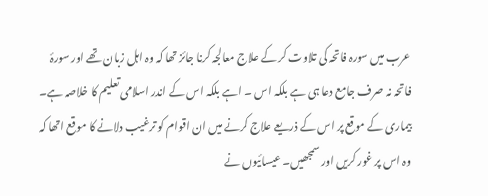عرب میں سورہ فاتحہ کی تلاوت کر کے علاج معالجہ کرنا جائز تھا کہ وہ اہل زبان تھے اور سورۂ فاتحہ نہ صرف جامع دعا ہی ہے بلکہ اس ۔ اہے بلکہ اس کے اندر اسلامی تعلیم کا خلاصہ ہے۔ بیماری کے موقع پر اس کے ذریعے علاج کرنے میں ان اقوام کو ترغیب دلانے کا موقع اتھا کہ وہ اس پر غور کریں اور سمجھیں۔ عیسائیوں نے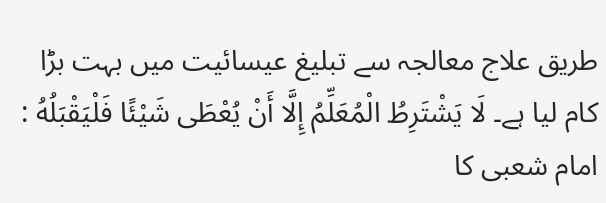طریق علاج معالجہ سے تبلیغ عیسائیت میں بہت بڑا کام لیا ہے۔ لَا يَشْتَرِطُ الْمُعَلِّمُ إِلَّا أَنْ يُعْطَى شَيْئًا فَلْيَقْبَلُهُ : امام شعبی کا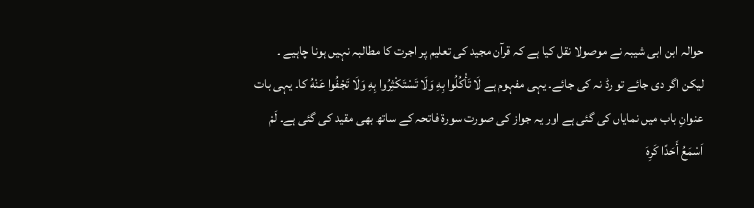حوالہ ابن ابی شیبہ نے موصولا نقل کیا ہے کہ قرآن مجید کی تعلیم پر اجرت کا مطالبہ نہیں ہونا چاہیے ۔ لیکن اگر دی جائے تو رڈ نہ کی جائے۔ یہی مفہوم ہے لَا تَأْكُلُوا بِهِ وَلَا تَسْتَكْثِرُوا بِهِ وَلَا تَجْفُوا عَنْهُ کا۔ یہی بات عنوانِ باب میں نمایاں کی گئی ہے اور یہ جواز کی صورت سورة فاتحہ کے ساتھ بھی مقید کی گئی ہے۔ لَمْ اَسْمَعُ أَحَدًا كَرِهَ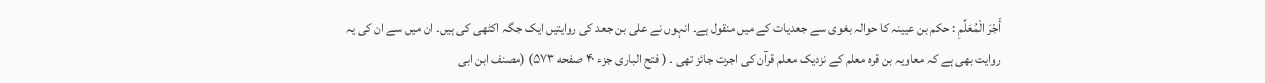أَجْرَ الْمُعَلِّمِ : حکم بن عیینہ کا حوالہ بغوی سے جعدیات کے میں منقول ہے۔ انہوں نے علی بن جعد کی روایتیں ایک جگہ اکٹھی کی ہیں۔ ان میں سے ان کی یہ روایت بھی ہے کہ معاویہ بن قرہ معلم کے نزدیک معلم قرآن کی اجرت جائز تھی ۔ ( فتح الباری جزء ۴۰ صفحه ۵۷۳) (مصنف ابن ابی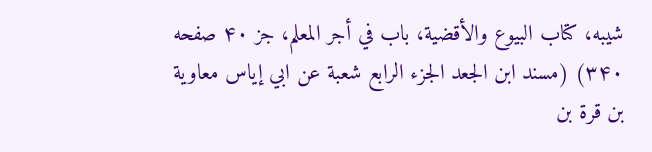شیبه، كتاب البيوع والأقضية، باب في أجر المعلم، جز ۴۰ صفحه ۳۴۰) (مسند ابن الجعد الجزء الرابع شعبة عن ابي إياس معاوية بن قرة بن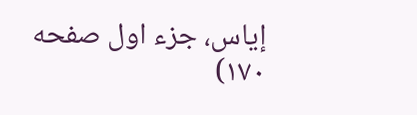إياس، جزء اول صفحه ۱۷۰)